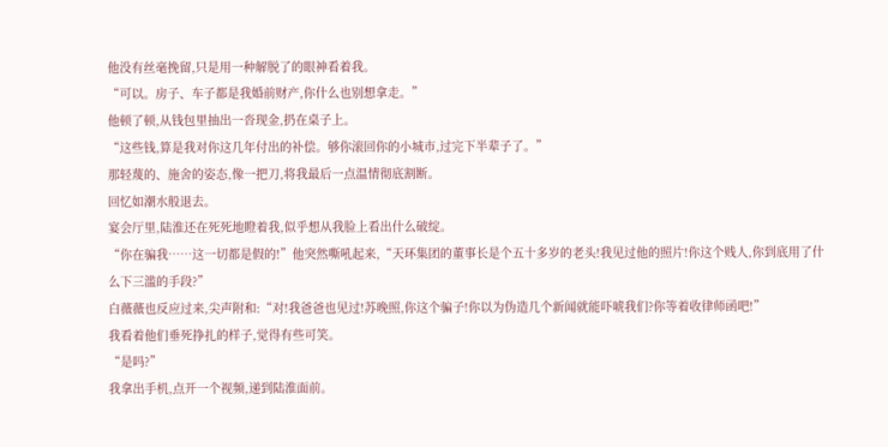他没有丝毫挽留,只是用一种解脱了的眼神看着我。
“可以。房子、车子都是我婚前财产,你什么也别想拿走。”
他顿了顿,从钱包里抽出一沓现金,扔在桌子上。
“这些钱,算是我对你这几年付出的补偿。够你滚回你的小城市,过完下半辈子了。”
那轻蔑的、施舍的姿态,像一把刀,将我最后一点温情彻底割断。
回忆如潮水般退去。
宴会厅里,陆淮还在死死地瞪着我,似乎想从我脸上看出什么破绽。
“你在骗我……这一切都是假的!”他突然嘶吼起来,“天环集团的董事长是个五十多岁的老头!我见过他的照片!你这个贱人,你到底用了什么下三滥的手段?”
白薇薇也反应过来,尖声附和:“对!我爸爸也见过!苏晚照,你这个骗子!你以为伪造几个新闻就能吓唬我们?你等着收律师函吧!”
我看着他们垂死挣扎的样子,觉得有些可笑。
“是吗?”
我拿出手机,点开一个视频,递到陆淮面前。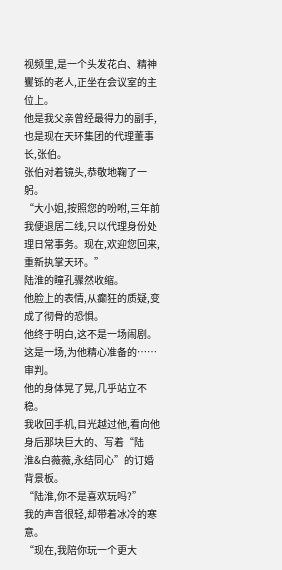视频里,是一个头发花白、精神矍铄的老人,正坐在会议室的主位上。
他是我父亲曾经最得力的副手,也是现在天环集团的代理董事长,张伯。
张伯对着镜头,恭敬地鞠了一躬。
“大小姐,按照您的吩咐,三年前我便退居二线,只以代理身份处理日常事务。现在,欢迎您回来,重新执掌天环。”
陆淮的瞳孔骤然收缩。
他脸上的表情,从癫狂的质疑,变成了彻骨的恐惧。
他终于明白,这不是一场闹剧。
这是一场,为他精心准备的……审判。
他的身体晃了晃,几乎站立不稳。
我收回手机,目光越过他,看向他身后那块巨大的、写着“陆淮&白薇薇,永结同心”的订婚背景板。
“陆淮,你不是喜欢玩吗?”
我的声音很轻,却带着冰冷的寒意。
“现在,我陪你玩一个更大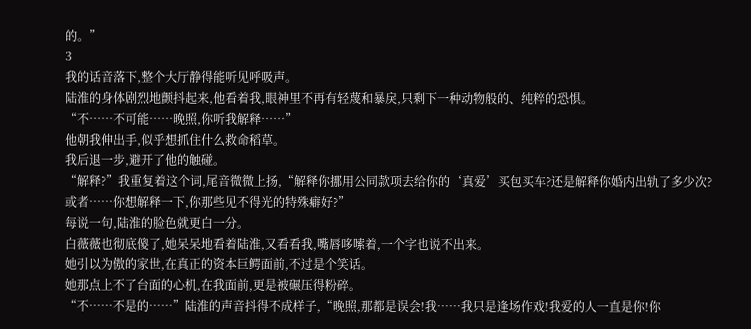的。”
3
我的话音落下,整个大厅静得能听见呼吸声。
陆淮的身体剧烈地颤抖起来,他看着我,眼神里不再有轻蔑和暴戾,只剩下一种动物般的、纯粹的恐惧。
“不……不可能……晚照,你听我解释……”
他朝我伸出手,似乎想抓住什么救命稻草。
我后退一步,避开了他的触碰。
“解释?”我重复着这个词,尾音微微上扬,“解释你挪用公同款项去给你的‘真爱’买包买车?还是解释你婚内出轨了多少次?或者……你想解释一下,你那些见不得光的特殊癖好?”
每说一句,陆淮的脸色就更白一分。
白薇薇也彻底傻了,她呆呆地看着陆淮,又看看我,嘴唇哆嗦着,一个字也说不出来。
她引以为傲的家世,在真正的资本巨鳄面前,不过是个笑话。
她那点上不了台面的心机,在我面前,更是被碾压得粉碎。
“不……不是的……”陆淮的声音抖得不成样子,“晚照,那都是误会!我……我只是逢场作戏!我爱的人一直是你!你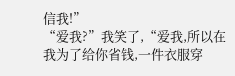信我!”
“爱我?”我笑了,“爱我,所以在我为了给你省钱,一件衣服穿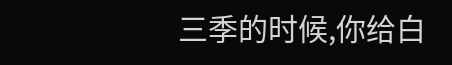三季的时候,你给白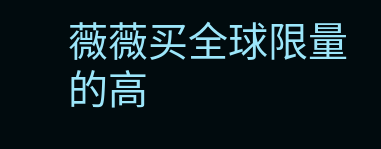薇薇买全球限量的高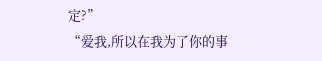定?”
“爱我,所以在我为了你的事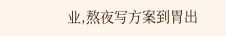业,熬夜写方案到胃出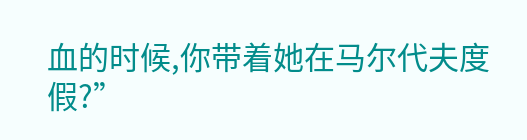血的时候,你带着她在马尔代夫度假?”